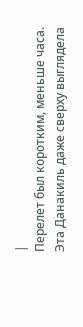|
Перелет был коротким, меньше часа. Эта Данакиль даже сверху выглядела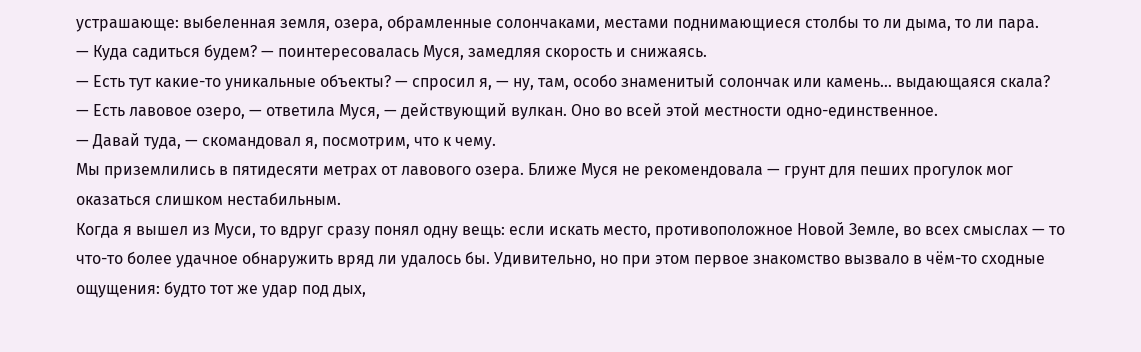устрашающе: выбеленная земля, озера, обрамленные солончаками, местами поднимающиеся столбы то ли дыма, то ли пара.
— Куда садиться будем? — поинтересовалась Муся, замедляя скорость и снижаясь.
— Есть тут какие-то уникальные объекты? — спросил я, — ну, там, особо знаменитый солончак или камень… выдающаяся скала?
— Есть лавовое озеро, — ответила Муся, — действующий вулкан. Оно во всей этой местности одно-единственное.
— Давай туда, — скомандовал я, посмотрим, что к чему.
Мы приземлились в пятидесяти метрах от лавового озера. Ближе Муся не рекомендовала — грунт для пеших прогулок мог оказаться слишком нестабильным.
Когда я вышел из Муси, то вдруг сразу понял одну вещь: если искать место, противоположное Новой Земле, во всех смыслах — то что-то более удачное обнаружить вряд ли удалось бы. Удивительно, но при этом первое знакомство вызвало в чём-то сходные ощущения: будто тот же удар под дых,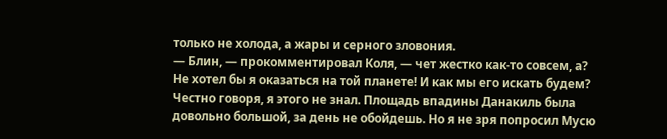только не холода, а жары и серного зловония.
— Блин, — прокомментировал Коля, — чет жестко как-то совсем, а? Не хотел бы я оказаться на той планете! И как мы его искать будем?
Честно говоря, я этого не знал. Площадь впадины Данакиль была довольно большой, за день не обойдешь. Но я не зря попросил Мусю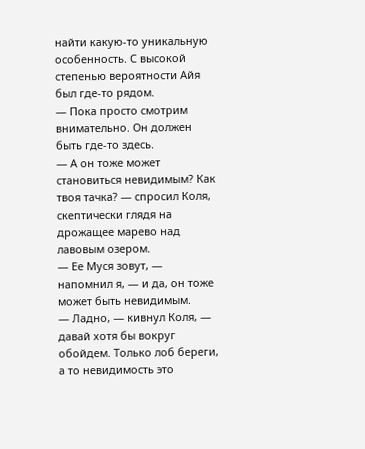найти какую-то уникальную особенность. С высокой степенью вероятности Айя был где-то рядом.
— Пока просто смотрим внимательно. Он должен быть где-то здесь.
— А он тоже может становиться невидимым? Как твоя тачка? — спросил Коля, скептически глядя на дрожащее марево над лавовым озером.
— Ее Муся зовут, — напомнил я, — и да, он тоже может быть невидимым.
— Ладно, — кивнул Коля, — давай хотя бы вокруг обойдем. Только лоб береги, а то невидимость это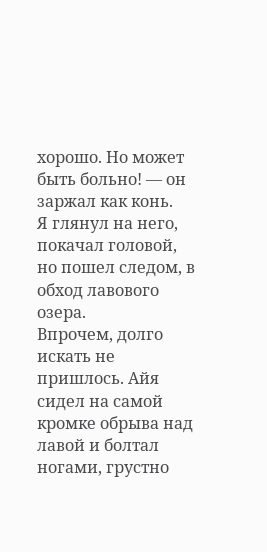хорошо. Но может быть больно! — он заржал как конь.
Я глянул на него, покачал головой, но пошел следом, в обход лавового озера.
Впрочем, долго искать не пришлось. Айя сидел на самой кромке обрыва над лавой и болтал ногами, грустно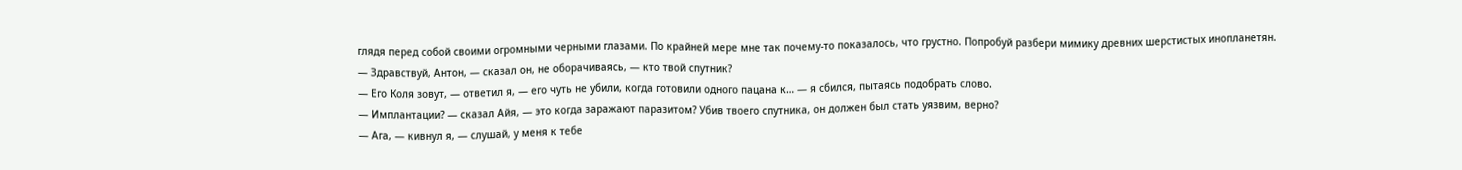глядя перед собой своими огромными черными глазами. По крайней мере мне так почему-то показалось, что грустно. Попробуй разбери мимику древних шерстистых инопланетян.
— Здравствуй, Антон, — сказал он, не оборачиваясь, — кто твой спутник?
— Его Коля зовут, — ответил я, — его чуть не убили, когда готовили одного пацана к… — я сбился, пытаясь подобрать слово.
— Имплантации? — сказал Айя, — это когда заражают паразитом? Убив твоего спутника, он должен был стать уязвим, верно?
— Ага, — кивнул я, — слушай, у меня к тебе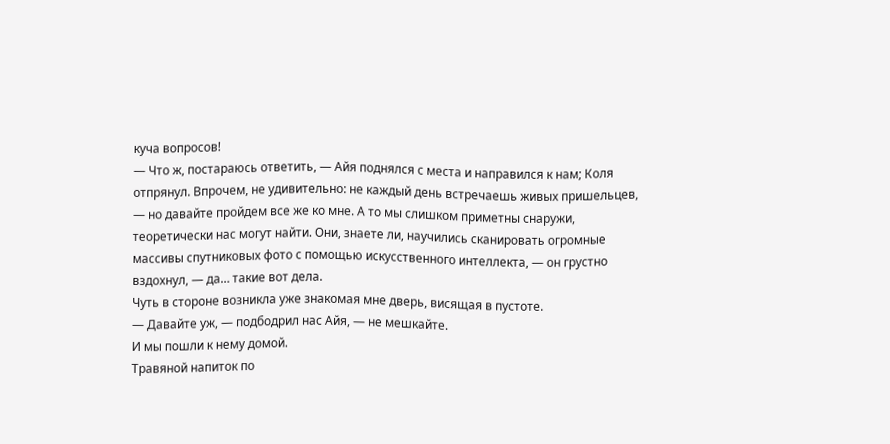куча вопросов!
— Что ж, постараюсь ответить, — Айя поднялся с места и направился к нам; Коля отпрянул. Впрочем, не удивительно: не каждый день встречаешь живых пришельцев, — но давайте пройдем все же ко мне. А то мы слишком приметны снаружи, теоретически нас могут найти. Они, знаете ли, научились сканировать огромные массивы спутниковых фото с помощью искусственного интеллекта, — он грустно вздохнул, — да… такие вот дела.
Чуть в стороне возникла уже знакомая мне дверь, висящая в пустоте.
— Давайте уж, — подбодрил нас Айя, — не мешкайте.
И мы пошли к нему домой.
Травяной напиток по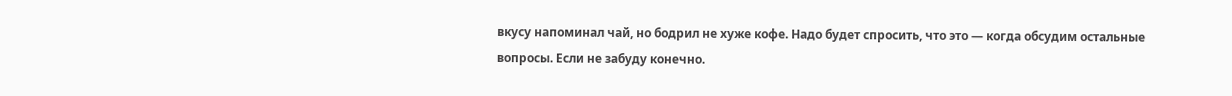вкусу напоминал чай, но бодрил не хуже кофе. Надо будет спросить, что это — когда обсудим остальные вопросы. Если не забуду конечно.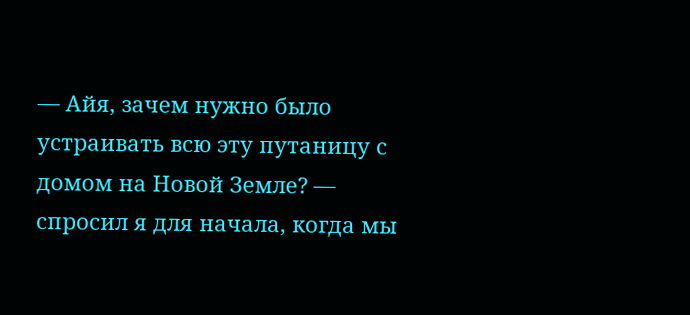— Айя, зачем нужно было устраивать всю эту путаницу с домом на Новой Земле? — спросил я для начала, когда мы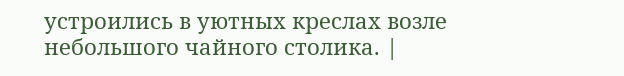устроились в уютных креслах возле небольшого чайного столика. |